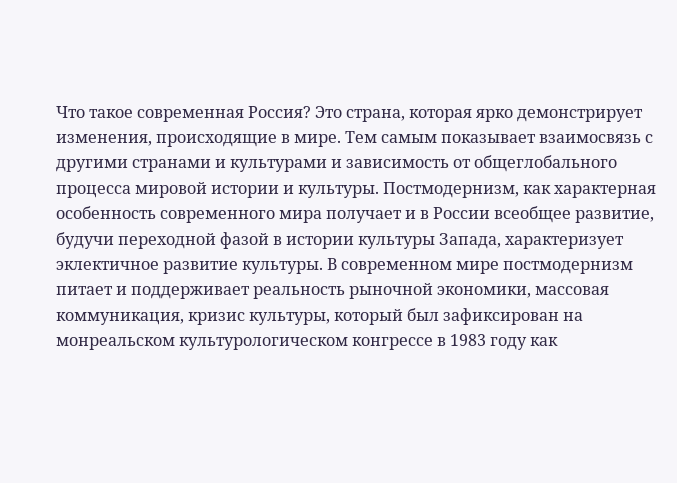Что такое современная Россия? Это страна, которая ярко демонстрирует изменения, происходящие в мире. Тем самым показывает взаимосвязь с другими странами и культурами и зависимость от общеглобального процесса мировой истории и культуры. Постмодернизм, как характерная особенность современного мира получает и в России всеобщее развитие, будучи переходной фазой в истории культуры Запада, характеризует эклектичное развитие культуры. В современном мире постмодернизм питает и поддерживает реальность рыночной экономики, массовая коммуникация, кризис культуры, который был зафиксирован на монреальском культурологическом конгрессе в 1983 году как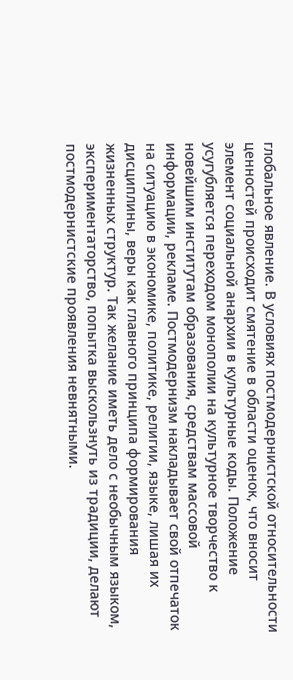глобальное явление. В условиях постмодернистской относительности ценностей происходит смятение в области оценок, что вносит элемент социальной анархии в культурные коды. Положение усугубляется переходом монополии на культурное творчество к новейшим институтам образования, средствам массовой информации, рекламе. Постмодернизм накладывает свой отпечаток на ситуацию в экономике, политике, религии, языке, лишая их дисциплины, веры как главного принципа формирования жизненных структур. Так желание иметь дело с необычным языком, экспериментаторство, попытка выскользнуть из традиции, делают постмодернистские проявления невнятными.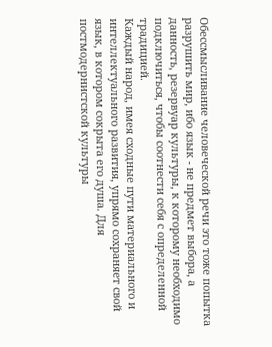Обессмысливание человеческой речи это тоже попытка разрушить мир, ибо язык - не предмет выбора, а данность, резервуар культуры, к которому необходимо подключиться, чтобы соотнести себя с определенной традицией.
Каждый народ, имея сходные пути материального и интеллектуального развития, упрямо сохраняет свой язык, в котором сокрыта его душа. Для постмодернистской культуры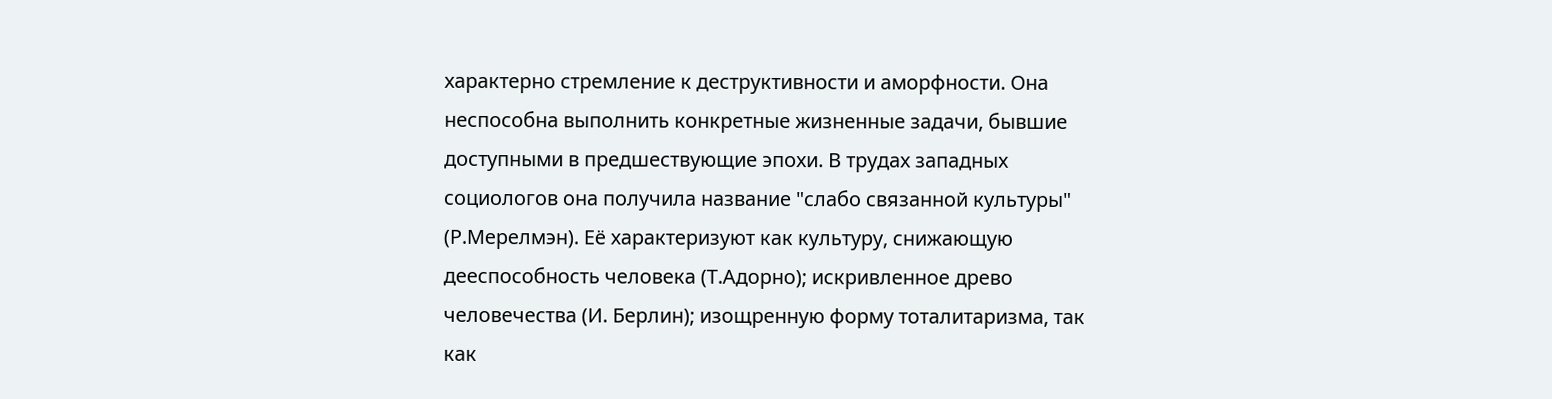характерно стремление к деструктивности и аморфности. Она неспособна выполнить конкретные жизненные задачи, бывшие доступными в предшествующие эпохи. В трудах западных социологов она получила название "слабо связанной культуры" (Р.Мерелмэн). Её характеризуют как культуру, снижающую дееспособность человека (Т.Адорно); искривленное древо человечества (И. Берлин); изощренную форму тоталитаризма, так как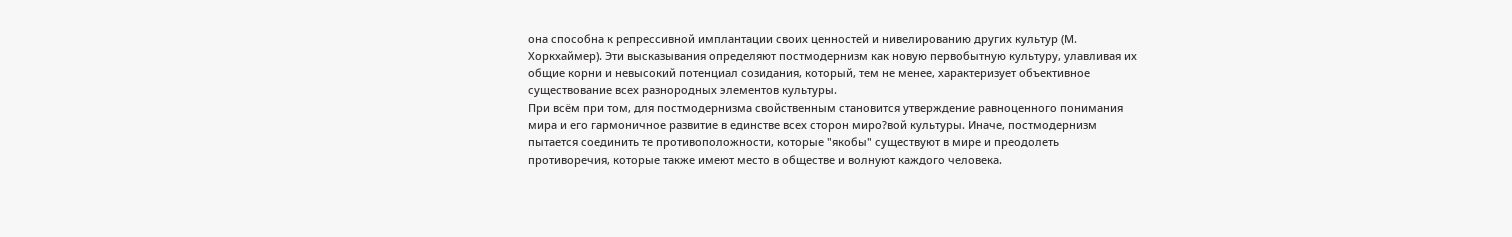она способна к репрессивной имплантации своих ценностей и нивелированию других культур (М. Хоркхаймер). Эти высказывания определяют постмодернизм как новую первобытную культуру, улавливая их общие корни и невысокий потенциал созидания, который, тем не менее, характеризует объективное существование всех разнородных элементов культуры.
При всём при том, для постмодернизма свойственным становится утверждение равноценного понимания мира и его гармоничное развитие в единстве всех сторон миро?вой культуры. Иначе, постмодернизм пытается соединить те противоположности, которые "якобы" существуют в мире и преодолеть противоречия, которые также имеют место в обществе и волнуют каждого человека.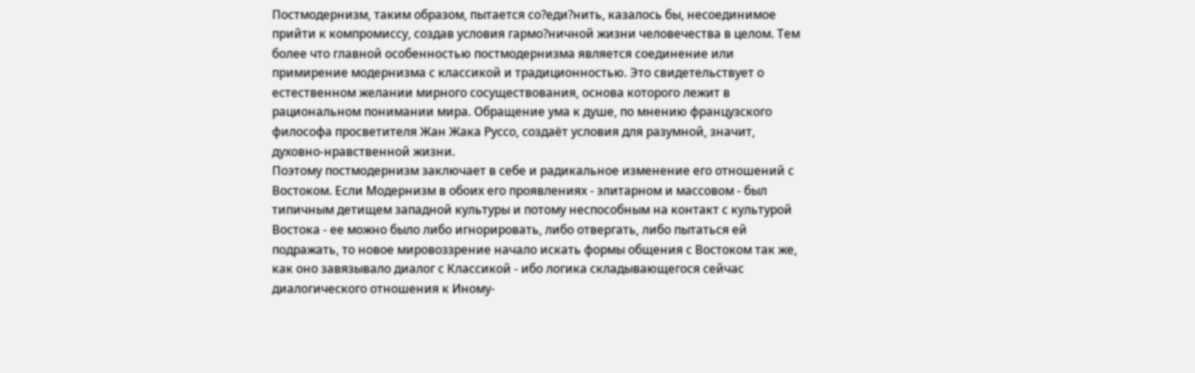Постмодернизм, таким образом, пытается со?еди?нить, казалось бы, несоединимое прийти к компромиссу, создав условия гармо?ничной жизни человечества в целом. Тем более что главной особенностью постмодернизма является соединение или примирение модернизма с классикой и традиционностью. Это свидетельствует о естественном желании мирного сосуществования, основа которого лежит в рациональном понимании мира. Обращение ума к душе, по мнению французского философа просветителя Жан Жака Руссо, создаёт условия для разумной, значит, духовно-нравственной жизни.
Поэтому постмодернизм заключает в себе и радикальное изменение его отношений с Востоком. Если Модернизм в обоих его проявлениях - элитарном и массовом - был типичным детищем западной культуры и потому неспособным на контакт с культурой Востока - ее можно было либо игнорировать, либо отвергать, либо пытаться ей подражать, то новое мировоззрение начало искать формы общения с Востоком так же, как оно завязывало диалог с Классикой - ибо логика складывающегося сейчас диалогического отношения к Иному-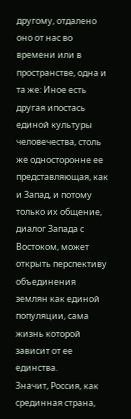другому, отдалено оно от нас во времени или в пространстве, одна и та же: Иное есть другая ипостась единой культуры человечества, столь же односторонне ее представляющая, как и Запад, и потому только их общение, диалог Запада с Востоком, может открыть перспективу объединения землян как единой популяции, сама жизнь которой зависит от ее единства.
Значит, Россия, как срединная страна,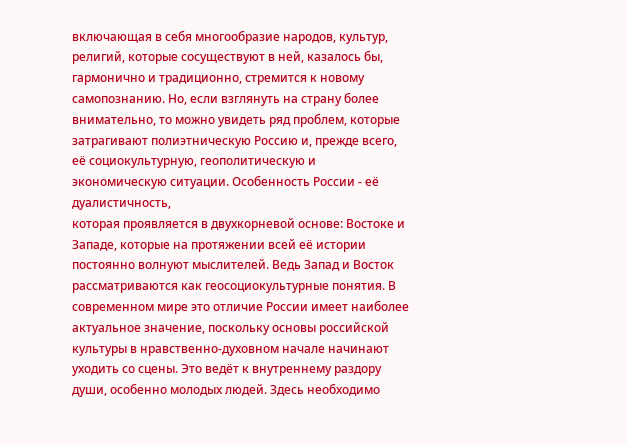включающая в себя многообразие народов, культур, религий, которые сосуществуют в ней, казалось бы, гармонично и традиционно, стремится к новому самопознанию. Но, если взглянуть на страну более внимательно, то можно увидеть ряд проблем, которые затрагивают полиэтническую Россию и, прежде всего, её социокультурную, геополитическую и экономическую ситуации. Особенность России - её дуалистичность,
которая проявляется в двухкорневой основе: Востоке и Западе, которые на протяжении всей её истории постоянно волнуют мыслителей. Ведь Запад и Восток рассматриваются как геосоциокультурные понятия. В современном мире это отличие России имеет наиболее актуальное значение, поскольку основы российской культуры в нравственно-духовном начале начинают уходить со сцены. Это ведёт к внутреннему раздору души, особенно молодых людей. Здесь необходимо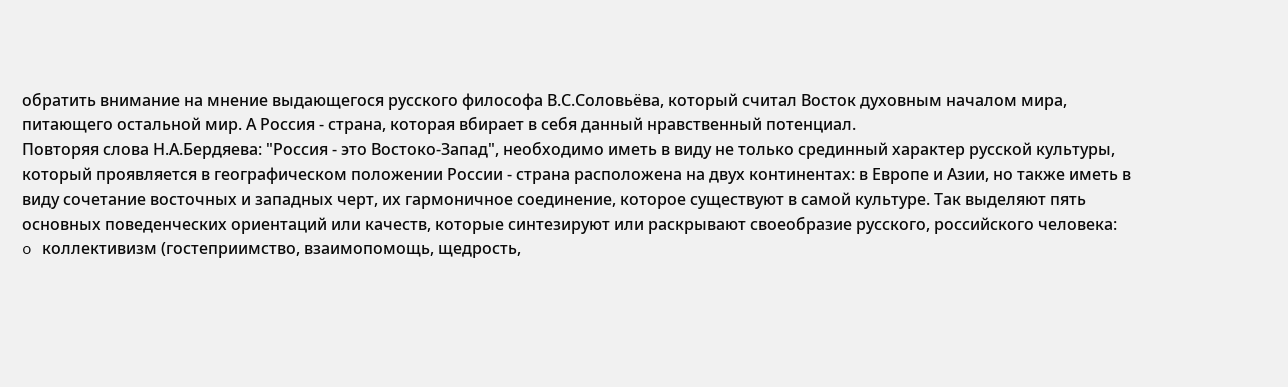обратить внимание на мнение выдающегося русского философа В.С.Соловьёва, который считал Восток духовным началом мира, питающего остальной мир. А Россия - страна, которая вбирает в себя данный нравственный потенциал.
Повторяя слова Н.А.Бердяева: "Россия - это Востоко-Запад", необходимо иметь в виду не только срединный характер русской культуры, который проявляется в географическом положении России - страна расположена на двух континентах: в Европе и Азии, но также иметь в виду сочетание восточных и западных черт, их гармоничное соединение, которое существуют в самой культуре. Так выделяют пять основных поведенческих ориентаций или качеств, которые синтезируют или раскрывают своеобразие русского, российского человека:
o коллективизм (гостеприимство, взаимопомощь, щедрость,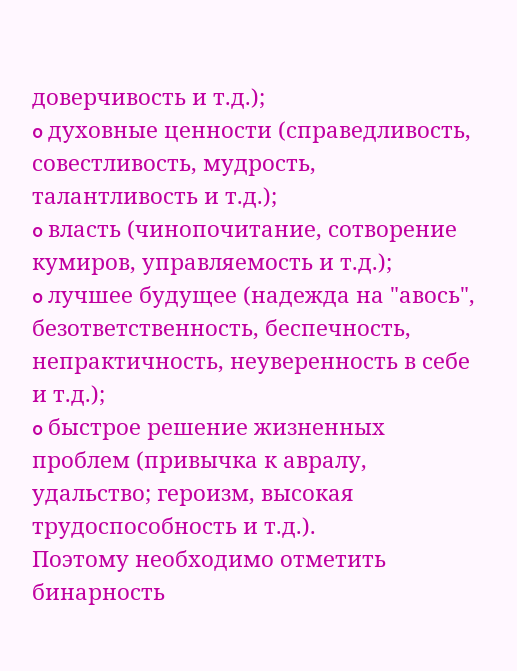доверчивость и т.д.);
o духовные ценности (справедливость, совестливость, мудрость, талантливость и т.д.);
o власть (чинопочитание, сотворение кумиров, управляемость и т.д.);
o лучшее будущее (надежда на "авось", безответственность, беспечность, непрактичность, неуверенность в себе и т.д.);
o быстрое решение жизненных проблем (привычка к авралу, удальство; героизм, высокая трудоспособность и т.д.).
Поэтому необходимо отметить бинарность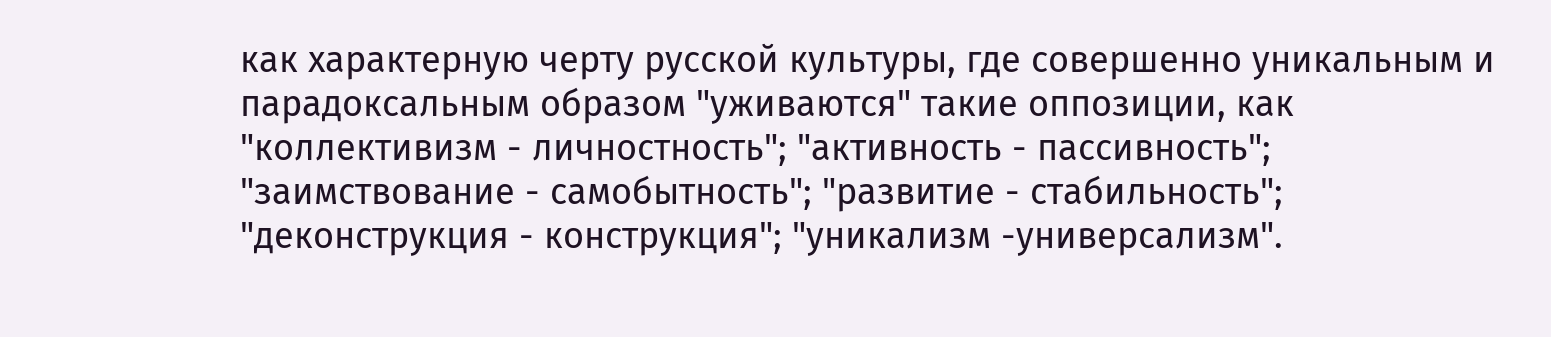как характерную черту русской культуры, где совершенно уникальным и парадоксальным образом "уживаются" такие оппозиции, как "коллективизм - личностность"; "активность - пассивность"; "заимствование - самобытность"; "развитие - стабильность"; "деконструкция - конструкция"; "уникализм -универсализм".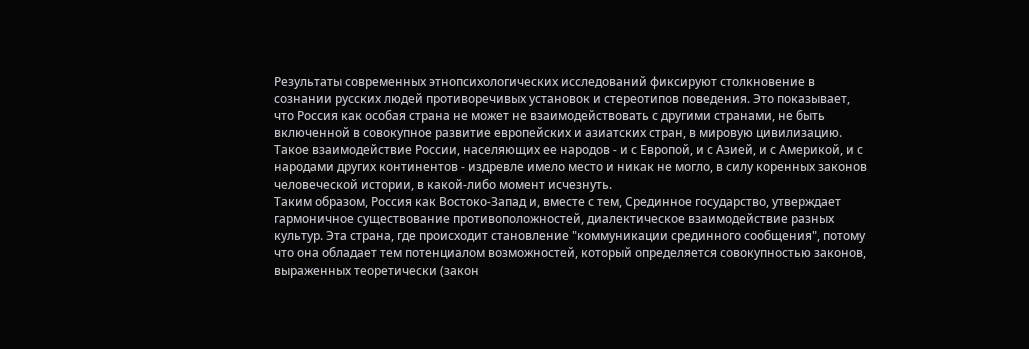Результаты современных этнопсихологических исследований фиксируют столкновение в сознании русских людей противоречивых установок и стереотипов поведения. Это показывает, что Россия как особая страна не может не взаимодействовать с другими странами, не быть включенной в совокупное развитие европейских и азиатских стран, в мировую цивилизацию. Такое взаимодействие России, населяющих ее народов - и с Европой, и с Азией, и с Америкой, и с народами других континентов - издревле имело место и никак не могло, в силу коренных законов человеческой истории, в какой-либо момент исчезнуть.
Таким образом, Россия как Востоко-Запад и, вместе с тем, Срединное государство, утверждает гармоничное существование противоположностей, диалектическое взаимодействие разных культур. Эта страна, где происходит становление "коммуникации срединного сообщения", потому что она обладает тем потенциалом возможностей, который определяется совокупностью законов, выраженных теоретически (закон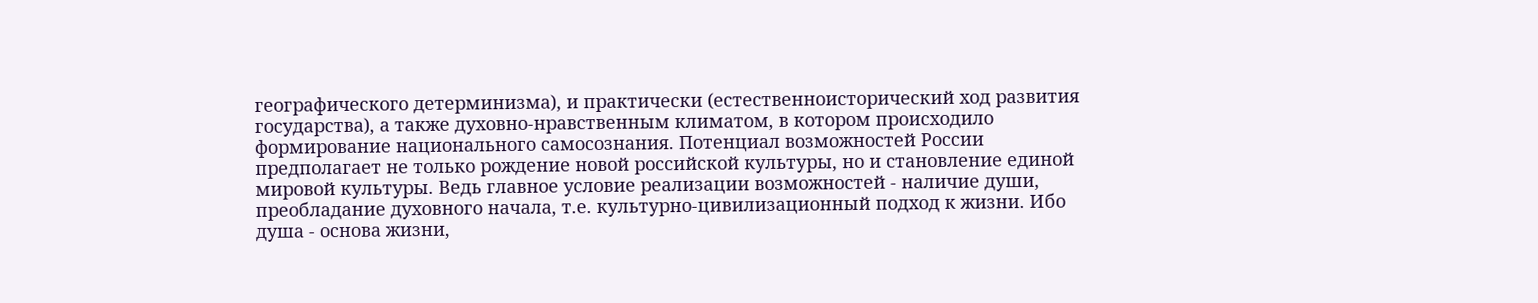географического детерминизма), и практически (естественноисторический ход развития государства), а также духовно-нравственным климатом, в котором происходило формирование национального самосознания. Потенциал возможностей России предполагает не только рождение новой российской культуры, но и становление единой мировой культуры. Ведь главное условие реализации возможностей - наличие души, преобладание духовного начала, т.е. культурно-цивилизационный подход к жизни. Ибо душа - основа жизни,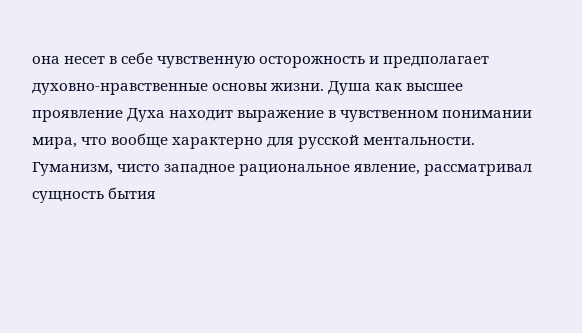она несет в себе чувственную осторожность и предполагает духовно-нравственные основы жизни. Душа как высшее проявление Духа находит выражение в чувственном понимании мира, что вообще характерно для русской ментальности.
Гуманизм, чисто западное рациональное явление, рассматривал сущность бытия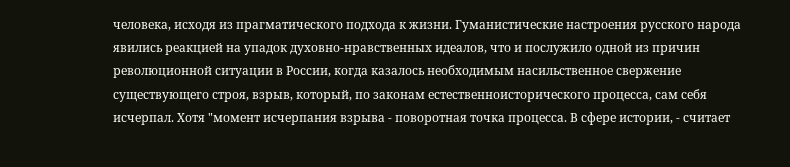человека, исходя из прагматического подхода к жизни. Гуманистические настроения русского народа явились реакцией на упадок духовно-нравственных идеалов, что и послужило одной из причин революционной ситуации в России, когда казалось необходимым насильственное свержение существующего строя, взрыв, который, по законам естественноисторического процесса, сам себя исчерпал. Хотя "момент исчерпания взрыва - поворотная точка процесса. В сфере истории, - считает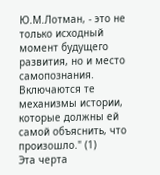Ю.М.Лотман, - это не только исходный момент будущего развития, но и место самопознания. Включаются те механизмы истории, которые должны ей самой объяснить, что произошло." (1)
Эта черта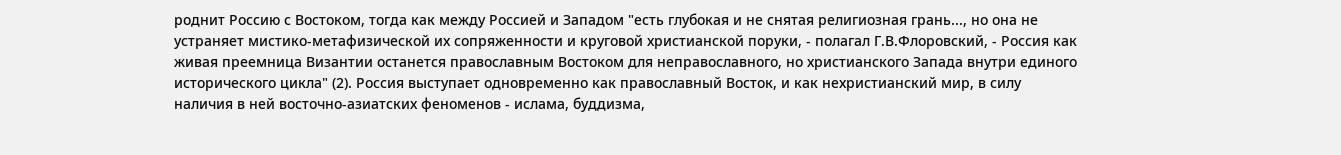роднит Россию с Востоком, тогда как между Россией и Западом "есть глубокая и не снятая религиозная грань..., но она не устраняет мистико-метафизической их сопряженности и круговой христианской поруки, - полагал Г.В.Флоровский, - Россия как живая преемница Византии останется православным Востоком для неправославного, но христианского Запада внутри единого исторического цикла" (2). Россия выступает одновременно как православный Восток, и как нехристианский мир, в силу наличия в ней восточно-азиатских феноменов - ислама, буддизма,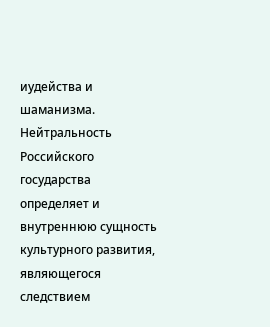иудейства и шаманизма.
Нейтральность Российского государства определяет и внутреннюю сущность культурного развития, являющегося следствием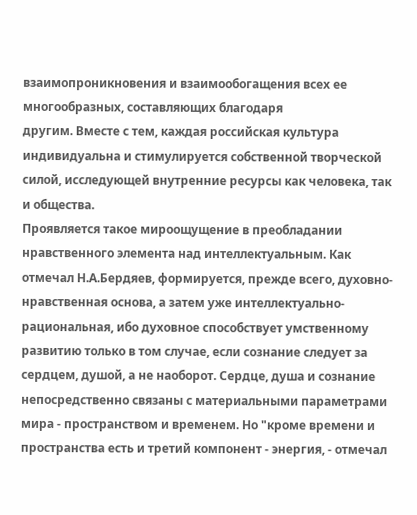взаимопроникновения и взаимообогащения всех ее многообразных, составляющих благодаря
другим. Вместе с тем, каждая российская культура индивидуальна и стимулируется собственной творческой силой, исследующей внутренние ресурсы как человека, так и общества.
Проявляется такое мироощущение в преобладании нравственного элемента над интеллектуальным. Как отмечал Н.А.Бердяев, формируется, прежде всего, духовно-нравственная основа, а затем уже интеллектуально-рациональная, ибо духовное способствует умственному развитию только в том случае, если сознание следует за сердцем, душой, а не наоборот. Сердце, душа и сознание непосредственно связаны с материальными параметрами мира - пространством и временем. Но "кроме времени и пространства есть и третий компонент - энергия, - отмечал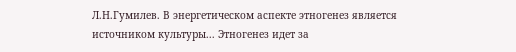Л.Н.Гумилев. В энергетическом аспекте этногенез является источником культуры... Этногенез идет за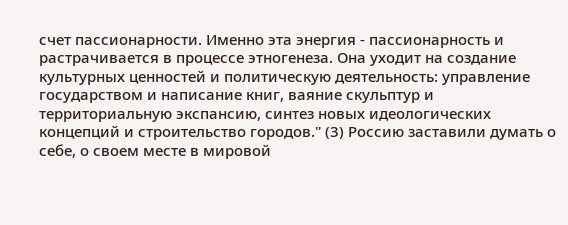счет пассионарности. Именно эта энергия - пассионарность и растрачивается в процессе этногенеза. Она уходит на создание культурных ценностей и политическую деятельность: управление государством и написание книг, ваяние скульптур и территориальную экспансию, синтез новых идеологических концепций и строительство городов." (3) Россию заставили думать о себе, о своем месте в мировой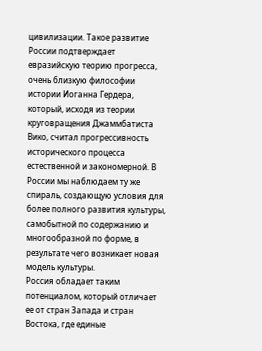цивилизации. Такое развитие России подтверждает евразийскую теорию прогресса, очень близкую философии истории Иоганна Гердера, который, исходя из теории круговращения Джаммбатиста Вико, считал прогрессивность исторического процесса естественной и закономерной. В России мы наблюдаем ту же спираль, создающую условия для более полного развития культуры, самобытной по содержанию и многообразной по форме, в результате чего возникает новая модель культуры.
Россия обладает таким потенциалом, который отличает ее от стран Запада и стран Востока, где единые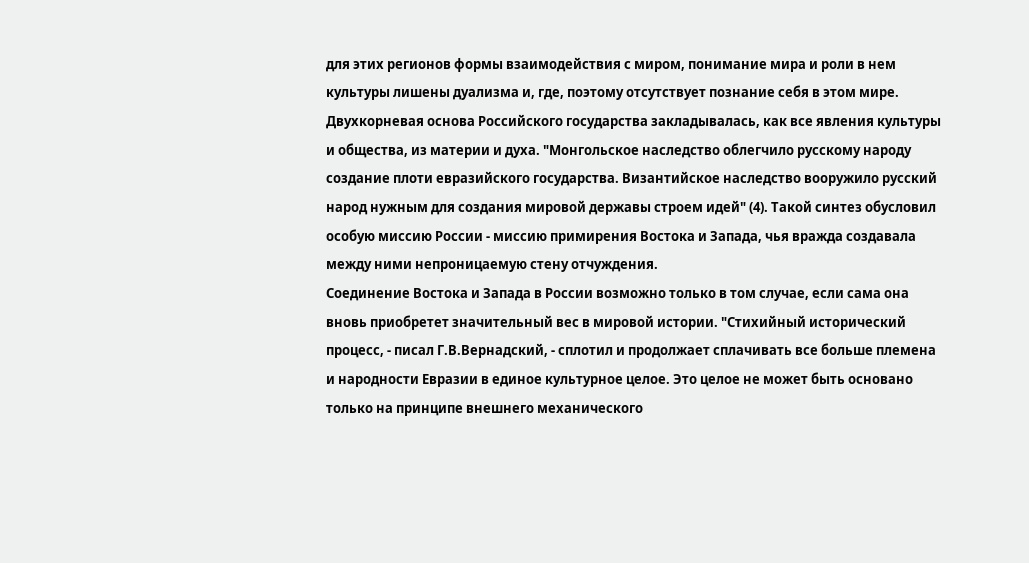для этих регионов формы взаимодействия с миром, понимание мира и роли в нем культуры лишены дуализма и, где, поэтому отсутствует познание себя в этом мире. Двухкорневая основа Российского государства закладывалась, как все явления культуры и общества, из материи и духа. "Монгольское наследство облегчило русскому народу создание плоти евразийского государства. Византийское наследство вооружило русский народ нужным для создания мировой державы строем идей" (4). Такой синтез обусловил особую миссию России - миссию примирения Востока и Запада, чья вражда создавала между ними непроницаемую стену отчуждения.
Соединение Востока и Запада в России возможно только в том случае, если сама она вновь приобретет значительный вес в мировой истории. "Стихийный исторический процесс, - писал Г.В.Вернадский, - сплотил и продолжает сплачивать все больше племена и народности Евразии в единое культурное целое. Это целое не может быть основано только на принципе внешнего механического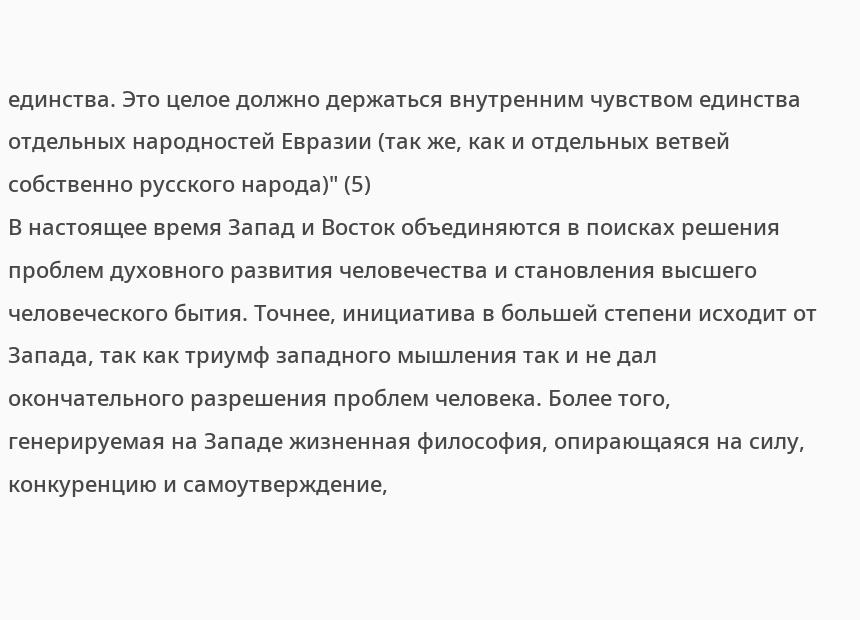единства. Это целое должно держаться внутренним чувством единства отдельных народностей Евразии (так же, как и отдельных ветвей собственно русского народа)" (5)
В настоящее время Запад и Восток объединяются в поисках решения проблем духовного развития человечества и становления высшего человеческого бытия. Точнее, инициатива в большей степени исходит от Запада, так как триумф западного мышления так и не дал окончательного разрешения проблем человека. Более того, генерируемая на Западе жизненная философия, опирающаяся на силу, конкуренцию и самоутверждение,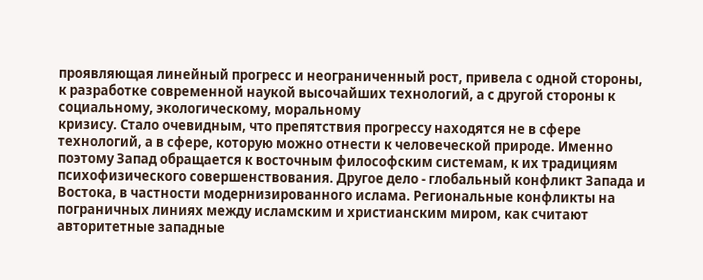проявляющая линейный прогресс и неограниченный рост, привела с одной стороны, к разработке современной наукой высочайших технологий, а с другой стороны к социальному, экологическому, моральному
кризису. Стало очевидным, что препятствия прогрессу находятся не в сфере технологий, а в сфере, которую можно отнести к человеческой природе. Именно поэтому Запад обращается к восточным философским системам, к их традициям психофизического совершенствования. Другое дело - глобальный конфликт Запада и Востока, в частности модернизированного ислама. Региональные конфликты на пограничных линиях между исламским и христианским миром, как считают авторитетные западные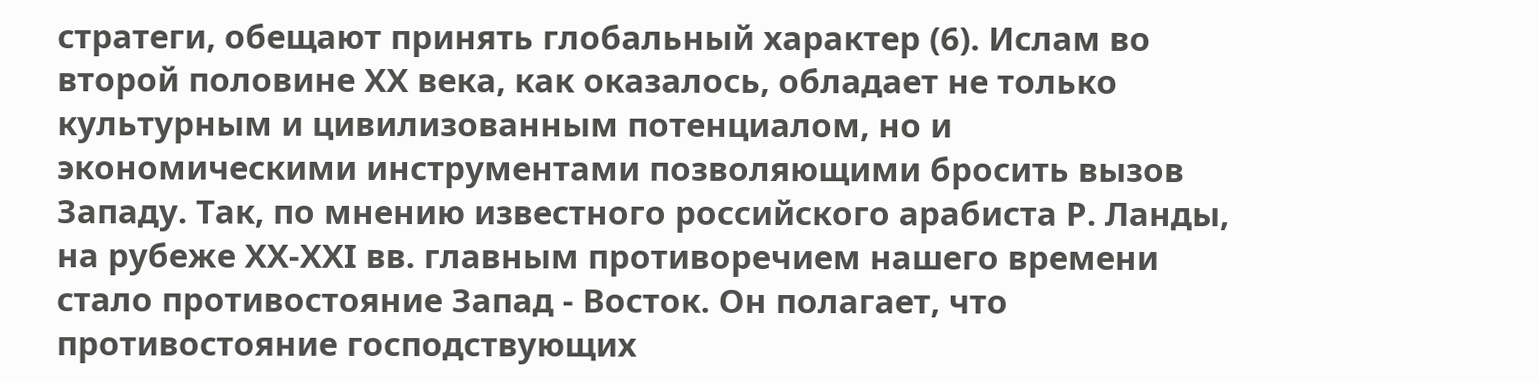стратеги, обещают принять глобальный характер (6). Ислам во второй половине ХХ века, как оказалось, обладает не только культурным и цивилизованным потенциалом, но и экономическими инструментами позволяющими бросить вызов Западу. Так, по мнению известного российского арабиста Р. Ланды, на рубеже ХХ-ХХI вв. главным противоречием нашего времени стало противостояние Запад - Восток. Он полагает, что противостояние господствующих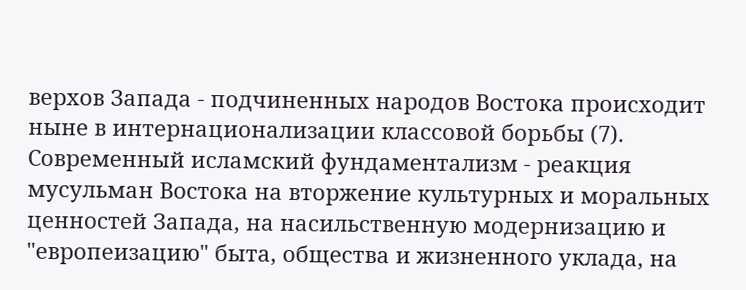верхов Запада - подчиненных народов Востока происходит ныне в интернационализации классовой борьбы (7). Современный исламский фундаментализм - реакция мусульман Востока на вторжение культурных и моральных ценностей Запада, на насильственную модернизацию и "европеизацию" быта, общества и жизненного уклада, на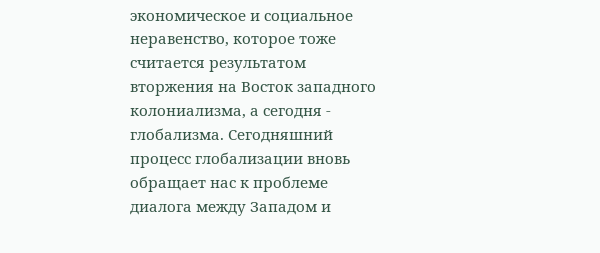экономическое и социальное неравенство, которое тоже считается результатом вторжения на Восток западного колониализма, а сегодня - глобализма. Сегодняшний процесс глобализации вновь обращает нас к проблеме диалога между Западом и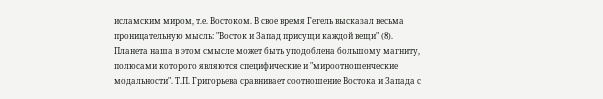исламским миром, т.е. Востоком. В свое время Гегель высказал весьма проницательную мысль: "Восток и Запад присущи каждой вещи" (8). Планета наша в этом смысле может быть уподоблена большому магниту, полюсами которого являются специфические и "мироотношенческие модальности". Т.П. Григорьева сравнивает соотношение Востока и Запада с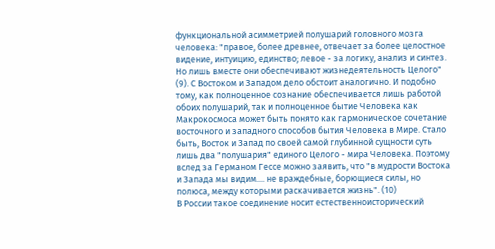функциональной асимметрией полушарий головного мозга человека: "правое, более древнее, отвечает за более целостное видение, интуицию, единство; левое - за логику, анализ и синтез. Но лишь вместе они обеспечивают жизнедеятельность Целого" (9). С Востоком и Западом дело обстоит аналогично. И подобно тому, как полноценное сознание обеспечивается лишь работой обоих полушарий, так и полноценное бытие Человека как Макрокосмоса может быть понято как гармоническое сочетание восточного и западного способов бытия Человека в Мире. Стало быть, Восток и Запад по своей самой глубинной сущности суть лишь два "полушария" единого Целого - мира Человека. Поэтому вслед за Германом Гессе можно заявить, что "в мудрости Востока и Запада мы видим.... не враждебные, борющиеся силы, но полюса, между которыми раскачивается жизнь". (10)
В России такое соединение носит естественноисторический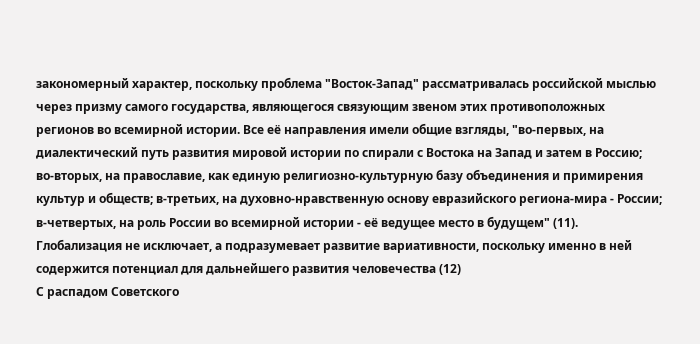закономерный характер, поскольку проблема "Восток-Запад" рассматривалась российской мыслью через призму самого государства, являющегося связующим звеном этих противоположных регионов во всемирной истории. Все её направления имели общие взгляды, "во-первых, на диалектический путь развития мировой истории по спирали с Востока на Запад и затем в Россию; во-вторых, на православие, как единую религиозно-культурную базу объединения и примирения культур и обществ; в-третьих, на духовно-нравственную основу евразийского региона-мира - России; в-четвертых, на роль России во всемирной истории - её ведущее место в будущем" (11).
Глобализация не исключает, а подразумевает развитие вариативности, поскольку именно в ней содержится потенциал для дальнейшего развития человечества (12)
С распадом Советского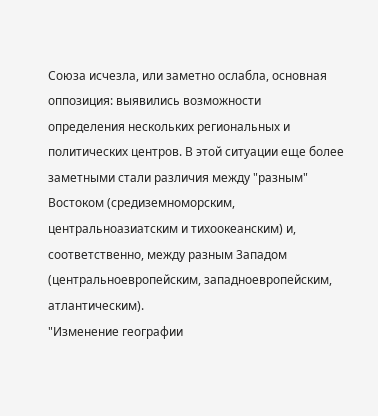Союза исчезла, или заметно ослабла, основная оппозиция: выявились возможности
определения нескольких региональных и политических центров. В этой ситуации еще более заметными стали различия между "разным" Востоком (средиземноморским, центральноазиатским и тихоокеанским) и, соответственно, между разным 3ападом (центральноевропейским, западноевропейским, атлантическим).
"Изменение географии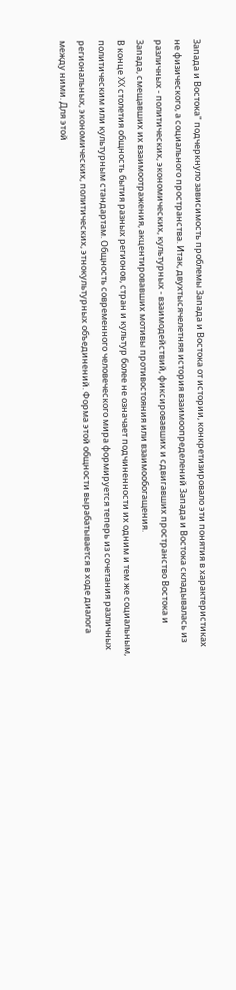Запада и Востока" подчеркнуло зависимость проблемы 3апада и Востока от истории, конкретизировало эти понятия в характеристиках не физического, а социального пространства. Итак, двухтысячелетняя история взаимоопределений 3апада и Востока складывалась из различных - политических, экономических, культурных - взаимодействий, фиксировавших и сдвигавших пространство Востока и 3апада, смещавших их взаимоотражения, акцентировавших мотивы противостояния или взаимообогащения.
В конце XX столетия общность бытия разных регионов, стран и культур более не означает подчиненности их одним и тем же социальным, политическим или культурным стандартам. Общность современного человеческого мира формируется теперь из сочетания различных региональных, экономических, политических, этнокультурных объединений. Форма этой общности вырабатывается в ходе диалога между ними. Для этой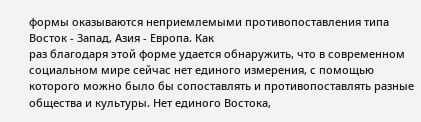формы оказываются неприемлемыми противопоставления типа Восток - 3апад, Азия - Европа. Как
раз благодаря этой форме удается обнаружить, что в современном социальном мире сейчас нет единого измерения, с помощью которого можно было бы сопоставлять и противопоставлять разные общества и культуры. Нет единого Востока,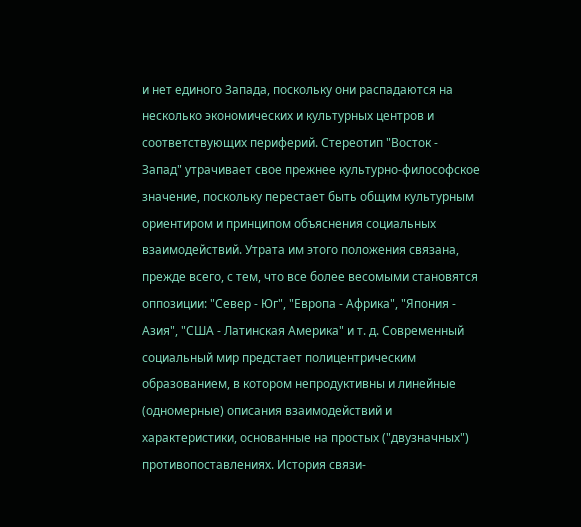и нет единого 3апада, поскольку они распадаются на несколько экономических и культурных центров и соответствующих периферий. Стереотип "Восток - Запад" утрачивает свое прежнее культурно-философское значение, поскольку перестает быть общим культурным ориентиром и принципом объяснения социальных взаимодействий. Утрата им этого положения связана, прежде всего, с тем, что все более весомыми становятся оппозиции: "Север - Юг", "Европа - Африка", "Япония - Азия", "США - Латинская Америка" и т. д. Современный социальный мир предстает полицентрическим образованием, в котором непродуктивны и линейные (одномерные) описания взаимодействий и характеристики, основанные на простых ("двузначных") противопоставлениях. История связи-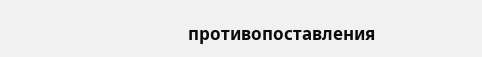противопоставления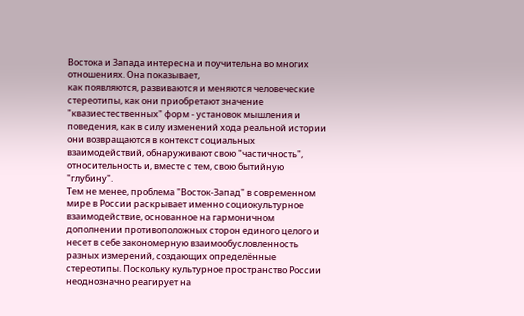Востока и 3апада интересна и поучительна во многих отношениях. Она показывает,
как появляются, развиваются и меняются человеческие стереотипы, как они приобретают значение "квазиестественных" форм - установок мышления и поведения, как в силу изменений хода реальной истории они возвращаются в контекст социальных взаимодействий, обнаруживают свою "частичность", относительность и, вместе с тем, свою бытийную "глубину".
Тем не менее, проблема "Восток-Запад" в современном мире в России раскрывает именно социокультурное взаимодействие, основанное на гармоничном дополнении противоположных сторон единого целого и
несет в себе закономерную взаимообусловленность разных измерений, создающих определённые стереотипы. Поскольку культурное пространство России неоднозначно реагирует на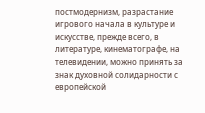постмодернизм, разрастание игрового начала в культуре и искусстве, прежде всего, в литературе, кинематографе, на телевидении, можно принять за знак духовной солидарности с европейской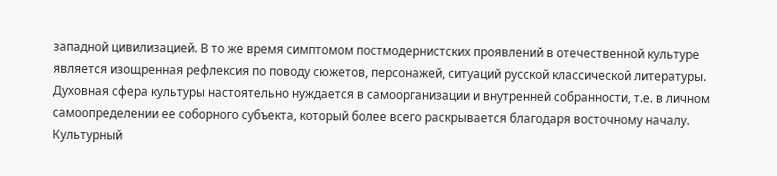западной цивилизацией. В то же время симптомом постмодернистских проявлений в отечественной культуре является изощренная рефлексия по поводу сюжетов, персонажей, ситуаций русской классической литературы. Духовная сфера культуры настоятельно нуждается в самоорганизации и внутренней собранности, т.е. в личном самоопределении ее соборного субъекта, который более всего раскрывается благодаря восточному началу.
Культурный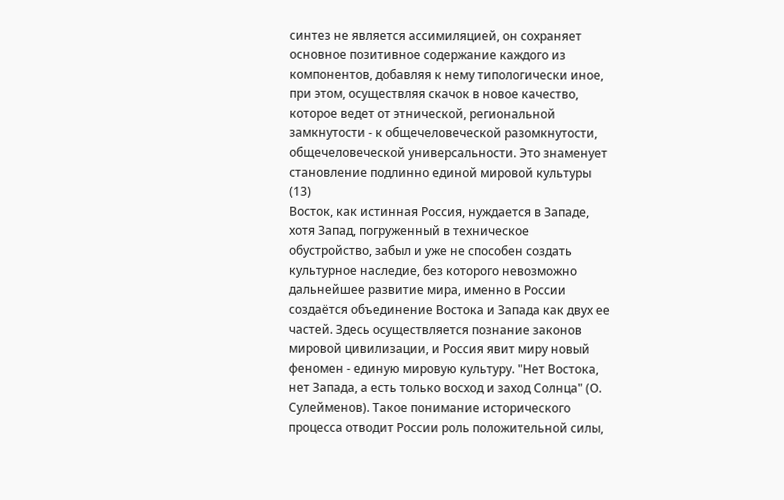синтез не является ассимиляцией, он сохраняет основное позитивное содержание каждого из компонентов, добавляя к нему типологически иное, при этом, осуществляя скачок в новое качество, которое ведет от этнической, региональной замкнутости - к общечеловеческой разомкнутости, общечеловеческой универсальности. Это знаменует становление подлинно единой мировой культуры (13)
Восток, как истинная Россия, нуждается в Западе, хотя Запад, погруженный в техническое обустройство, забыл и уже не способен создать культурное наследие, без которого невозможно дальнейшее развитие мира, именно в России создаётся объединение Востока и Запада как двух ее частей. Здесь осуществляется познание законов мировой цивилизации, и Россия явит миру новый феномен - единую мировую культуру. "Нет Востока, нет Запада, а есть только восход и заход Солнца" (О. Сулейменов). Такое понимание исторического процесса отводит России роль положительной силы,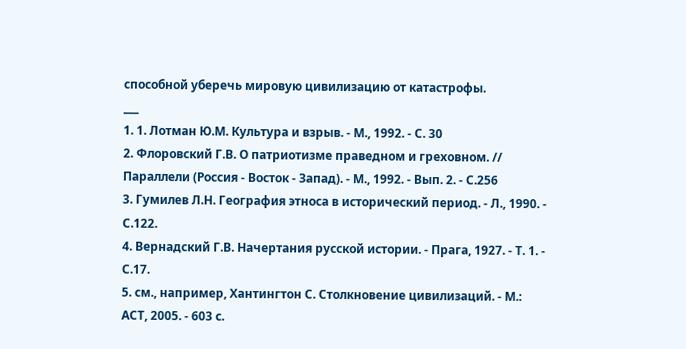способной уберечь мировую цивилизацию от катастрофы.
___
1. 1. Лотман Ю.М. Культура и взрыв. - М., 1992. - С. 30
2. Флоровский Г.В. О патриотизме праведном и греховном. // Параллели (Россия - Восток - Запад). - М., 1992. - Вып. 2. - С.256
3. Гумилев Л.Н. География этноса в исторический период. - Л., 1990. - С.122.
4. Вернадский Г.В. Начертания русской истории. - Прага, 1927. - Т. 1. - С.17.
5. см., например, Хантингтон С. Столкновение цивилизаций. - М.: АСТ, 2005. - 603 с.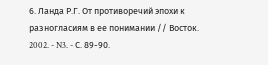6. Ланда Р.Г. От противоречий эпохи к разногласиям в ее понимании // Восток. 2002. - N3. - С. 89-90.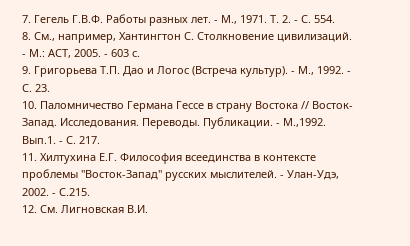7. Гегель Г.В.Ф. Работы разных лет. - М., 1971. Т. 2. - С. 554.
8. См., например, Хантингтон С. Столкновение цивилизаций. - М.: АСТ, 2005. - 603 с.
9. Григорьева Т.П. Дао и Логос (Встреча культур). - М., 1992. - С. 23.
10. Паломничество Германа Гессе в страну Востока // Восток-Запад. Исследования. Переводы. Публикации. - М.,1992. Вып.1. - С. 217.
11. Хилтухина Е.Г. Философия всеединства в контексте проблемы "Восток-Запад" русских мыслителей. - Улан-Удэ, 2002. - С.215.
12. См. Лигновская В.И.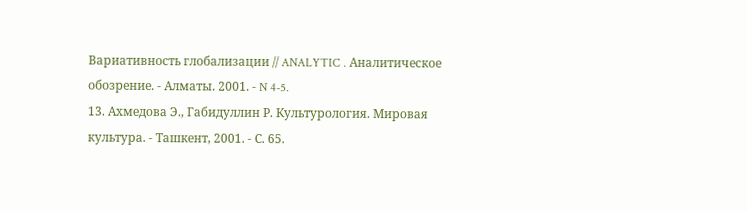Вариативность глобализации // ANALYTIC . Аналитическое обозрение. - Алматы. 2001. - N 4-5.
13. Ахмедова Э., Габидуллин Р. Культурология. Мировая культура. - Ташкент, 2001. - С. 65.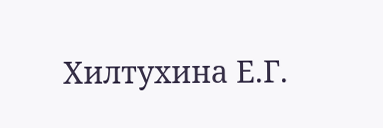Хилтухина Е.Г.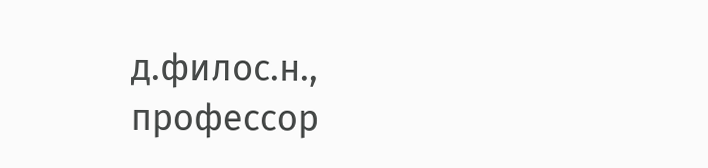д.филос.н., профессор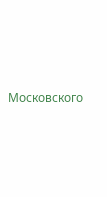Московского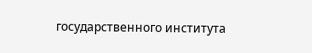государственного института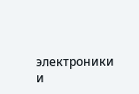электроники и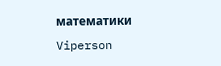математики
Viperson